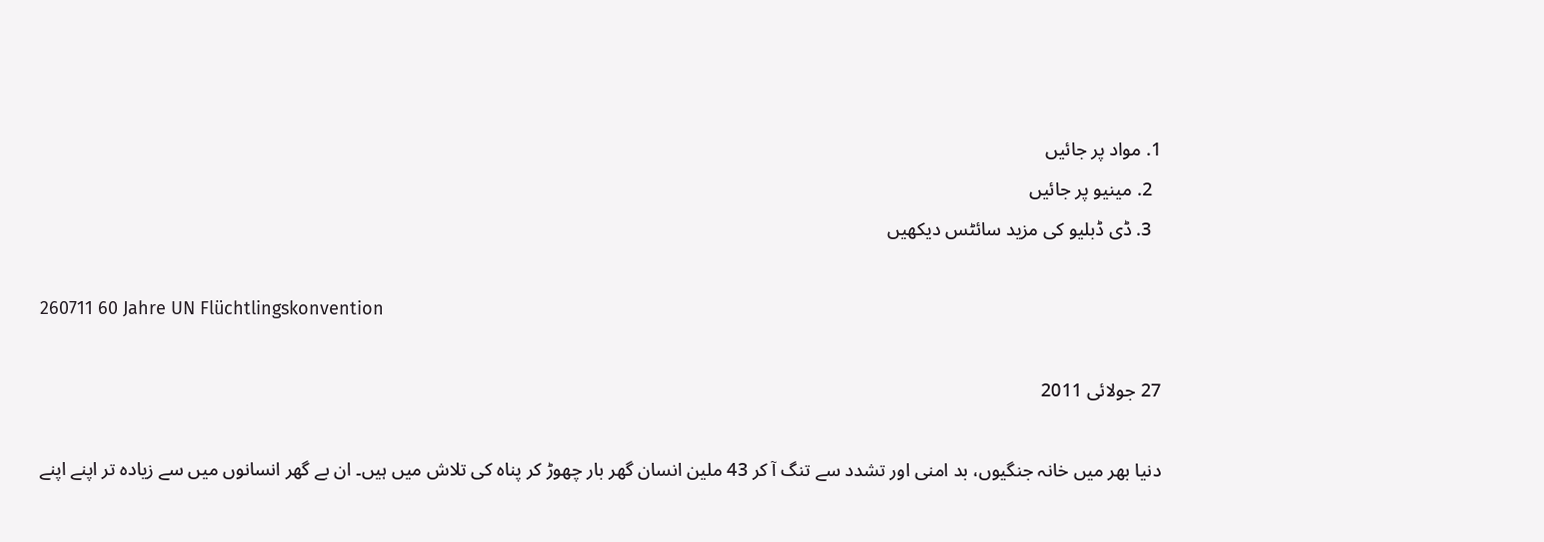1. مواد پر جائیں
  2. مینیو پر جائیں
  3. ڈی ڈبلیو کی مزید سائٹس دیکھیں

260711 60 Jahre UN Flüchtlingskonvention

27 جولائی 2011

دنیا بھر میں خانہ جنگیوں، بد امنی اور تشدد سے تنگ آ کر 43 ملین انسان گھر بار چھوڑ کر پناہ کی تلاش میں ہیں۔ ان بے گھر انسانوں میں سے زیادہ تر اپنے اپنے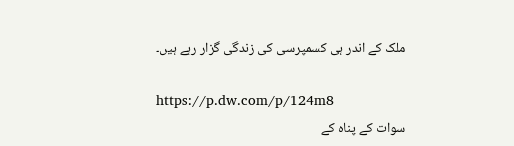ملک کے اندر ہی کسمپرسی کی زندگی گزار رہے ہیں۔

https://p.dw.com/p/124m8
سوات کے پناہ کے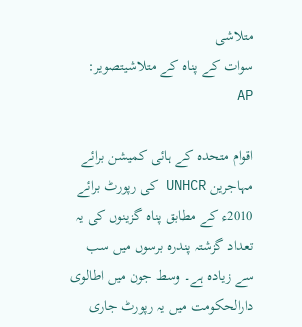متلاشی
سوات کے پناہ کے متلاشیتصویر: AP

اقوام متحدہ کے ہائی کمیشن برائے مہاجرین UNHCR کی رپورٹ برائے 2010ء کے مطابق پناہ گزینوں کی یہ تعداد گزشتہ پندرہ برسوں میں سب سے زیادہ ہے۔ وسط جون میں اطالوی دارالحکومت میں یہ رپورٹ جاری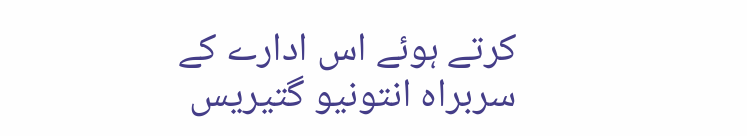کرتے ہوئے اس ادارے کے سربراہ انتونیو گتیریس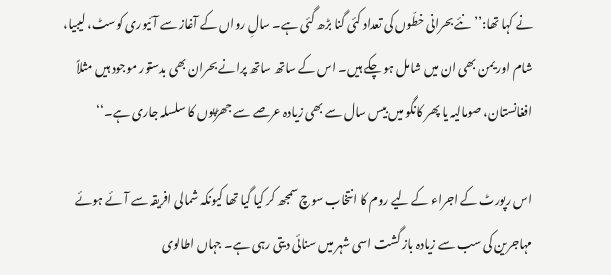نے کہا تھا:’’نئے بحرانی خطّوں کی تعداد کئی گنا بڑھ گئی ہے۔ سالِ رواں کے آغاز سے آئیوری کوسٹ، لیبیا، شام اور یمن بھی ان میں شامل ہو چکے ہیں۔ اس کے ساتھ ساتھ پرانے بحران بھی بدستور موجود ہیں مثلاً افغانستان، صومالیہ یا پھر کانگو میں بیس سال سے بھی زیادہ عرصے سے جھڑپوں کا سلسلہ جاری ہے۔‘‘

اس رپورٹ کے اجراء کے لیے روم کا انتخاب سوچ سمجھ کر کیا گیا تھا کیونکہ شمالی افریقہ سے آئے ہوئے مہاجرین کی سب سے زیادہ باز گشت اسی شہر میں سنائی دیتی رہی ہے۔ جہاں اطالوی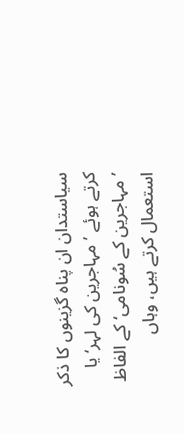سیاستدان ان پناہ گزینوں کا ذکر کرتے ہوئے ’مہاجرین کی لہر‘ یا ’مہاجرین کے سُونامی‘ کے الفاظ استعمال کرتے ہیں، وہاں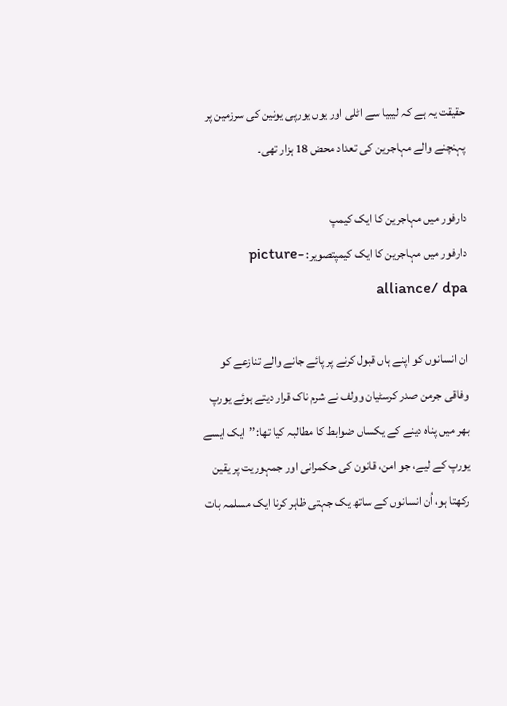حقیقت یہ ہے کہ لیبیا سے اٹلی اور یوں یورپی یونین کی سرزمین پر پہنچنے والے مہاجرین کی تعداد محض 18 ہزار تھی۔

دارفور میں مہاجرین کا ایک کیمپ
دارفور میں مہاجرین کا ایک کیمپتصویر: picture-alliance/ dpa

ان انسانوں کو اپنے ہاں قبول کرنے پر پائے جانے والے تنازعے کو وفاقی جرمن صدر کرسٹیان وولف نے شرم ناک قرار دیتے ہوئے یورپ بھر میں پناہ دینے کے یکساں ضوابط کا مطالبہ کیا تھا:’’ایک ایسے یورپ کے لیے، جو امن، قانون کی حکمرانی اور جمہوریت پر یقین رکھتا ہو، اُن انسانوں کے ساتھ یک جہتی ظاہر کرنا ایک مسلمہ بات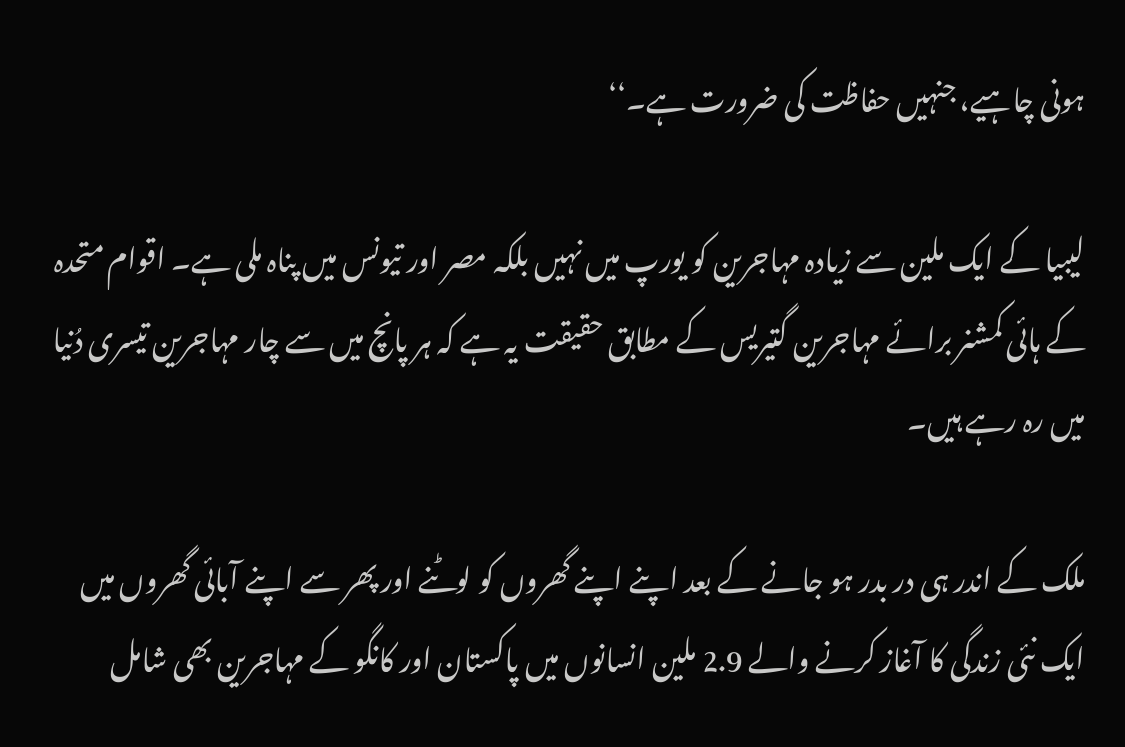ہونی چاہیے، جنہیں حفاظت کی ضرورت ہے۔‘‘

لیبیا کے ایک ملین سے زیادہ مہاجرین کو یورپ میں نہیں بلکہ مصر اور تیونس میں پناہ ملی ہے۔ اقوام متحدہ کے ہائی کمشنر برائے مہاجرین گتیریس کے مطابق حقیقت یہ ہے کہ ہر پانچ میں سے چار مہاجرین تیسری دُنیا میں رہ رہے ہیں۔

ملک کے اندر ہی در بدر ہو جانے کے بعد اپنے اپنے گھروں کو لوٹنے اور پھر سے اپنے آبائی گھروں میں ایک نئی زندگی کا آغاز کرنے والے 2.9 ملین انسانوں میں پاکستان اور کانگو کے مہاجرین بھی شامل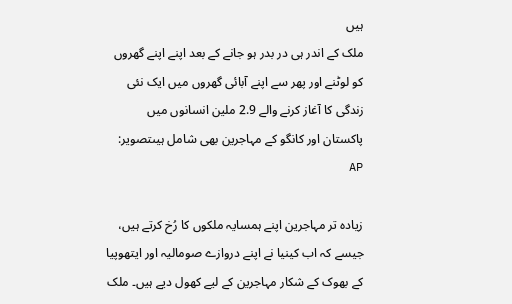ہیں
ملک کے اندر ہی در بدر ہو جانے کے بعد اپنے اپنے گھروں کو لوٹنے اور پھر سے اپنے آبائی گھروں میں ایک نئی زندگی کا آغاز کرنے والے 2.9 ملین انسانوں میں پاکستان اور کانگو کے مہاجرین بھی شامل ہیںتصویر: AP

زیادہ تر مہاجرین اپنے ہمسایہ ملکوں کا رُخ کرتے ہیں، جیسے کہ اب کینیا نے اپنے دروازے صومالیہ اور ایتھوپیا کے بھوک کے شکار مہاجرین کے لیے کھول دیے ہیں۔ ملک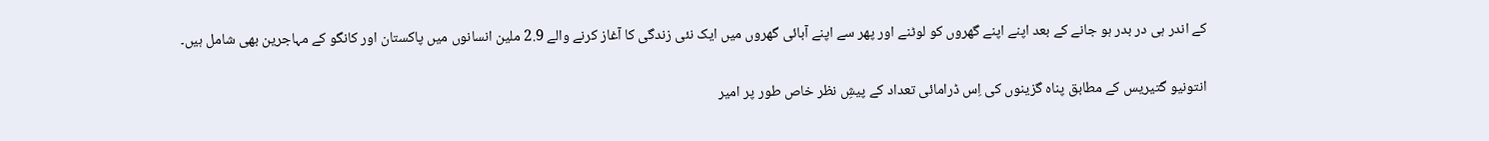کے اندر ہی در بدر ہو جانے کے بعد اپنے اپنے گھروں کو لوٹنے اور پھر سے اپنے آبائی گھروں میں ایک نئی زندگی کا آغاز کرنے والے 2.9 ملین انسانوں میں پاکستان اور کانگو کے مہاجرین بھی شامل ہیں۔

انتونیو گتیریس کے مطابق پناہ گزینوں کی اِس ڈرامائی تعداد کے پیشِ نظر خاص طور پر امیر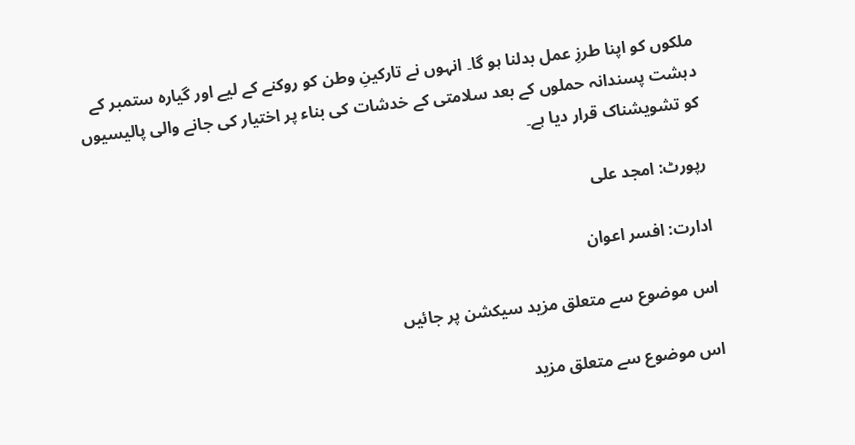ملکوں کو اپنا طرزِ عمل بدلنا ہو گا۔ انہوں نے تارکینِ وطن کو روکنے کے لیے اور گیارہ ستمبر کے دہشت پسندانہ حملوں کے بعد سلامتی کے خدشات کی بناء پر اختیار کی جانے والی پالیسیوں کو تشویشناک قرار دیا ہے۔

رپورٹ: امجد علی

ادارت: افسر اعوان

اس موضوع سے متعلق مزید سیکشن پر جائیں

اس موضوع سے متعلق مزید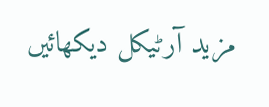مزید آرٹیکل دیکھائیں